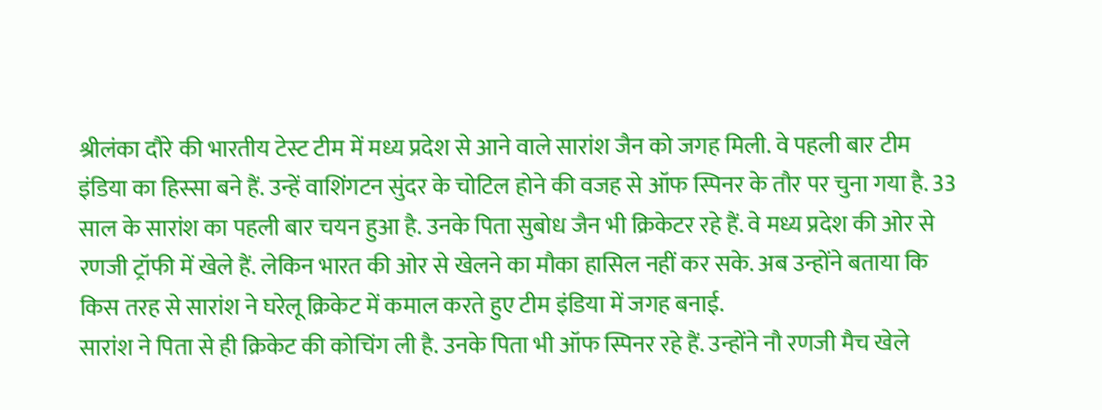श्रीलंका दौरे की भारतीय टेस्ट टीम में मध्य प्रदेश से आने वाले सारांश जैन को जगह मिली. वे पहली बार टीम इंडिया का हिस्सा बने हैं. उन्हें वाशिंगटन सुंदर के चोटिल होने की वजह से ऑफ स्पिनर के तौर पर चुना गया है. 33 साल के सारांश का पहली बार चयन हुआ है. उनके पिता सुबोध जैन भी क्रिकेटर रहे हैं. वे मध्य प्रदेश की ओर से रणजी ट्रॉफी में खेले हैं. लेकिन भारत की ओर से खेलने का मौका हासिल नहीं कर सके. अब उन्होंने बताया कि किस तरह से सारांश ने घरेलू क्रिकेट में कमाल करते हुए टीम इंडिया में जगह बनाई.
सारांश ने पिता से ही क्रिकेट की कोचिंग ली है. उनके पिता भी ऑफ स्पिनर रहे हैं. उन्होंने नौ रणजी मैच खेले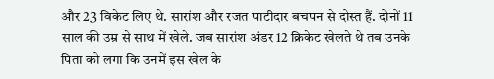और 23 विकेट लिए थे. सारांश और रजत पाटीदार बचपन से दोस्त हैं. दोनों 11 साल की उम्र से साथ में खेले. जब सारांश अंडर 12 क्रिकेट खेलते थे तब उनके पिता को लगा कि उनमें इस खेल के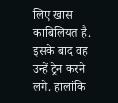लिए खास काबिलियत है. इसके बाद वह उन्हें ट्रेन करने लगे. हालांकि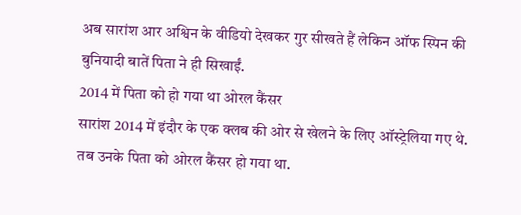अब सारांश आर अश्विन के वीडियो देखकर गुर सीखते हैं लेकिन ऑफ स्पिन की बुनियादी बातें पिता ने ही सिखाईं.
2014 में पिता को हो गया था ओरल कैंसर
सारांश 2014 में इंदौर के एक क्लब की ओर से खेलने के लिए ऑस्ट्रेलिया गए थे. तब उनके पिता को ओरल कैंसर हो गया था.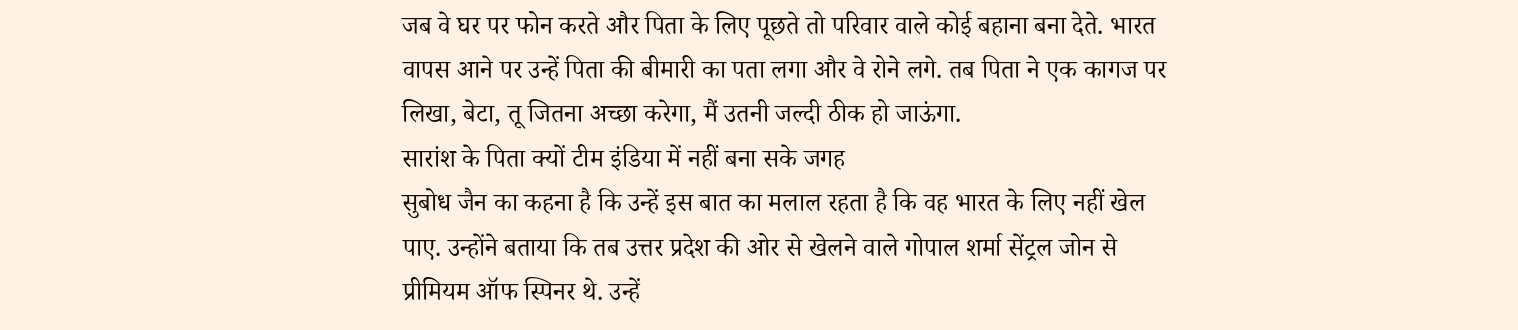जब वे घर पर फोन करते और पिता के लिए पूछते तो परिवार वाले कोई बहाना बना देते. भारत वापस आने पर उन्हें पिता की बीमारी का पता लगा और वे रोने लगे. तब पिता ने एक कागज पर लिखा, बेटा, तू जितना अच्छा करेगा, मैं उतनी जल्दी ठीक हो जाऊंगा.
सारांश के पिता क्यों टीम इंडिया में नहीं बना सके जगह
सुबोध जैन का कहना है कि उन्हें इस बात का मलाल रहता है कि वह भारत के लिए नहीं खेल पाए. उन्होंने बताया कि तब उत्तर प्रदेश की ओर से खेलने वाले गोपाल शर्मा सेंट्रल जोन से प्रीमियम ऑफ स्पिनर थे. उन्हें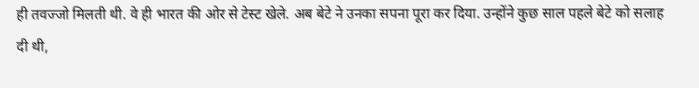ही तवज्जो मिलती थी. वे ही भारत की ओर से टेस्ट खेले. अब बेटे ने उनका सपना पूरा कर दिया. उन्होंने कुछ साल पहले बेटे को सलाह दी थी,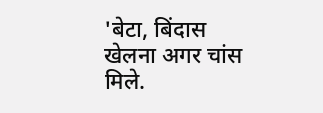'बेटा, बिंदास खेलना अगर चांस मिले.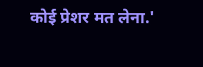कोई प्रेशर मत लेना.'